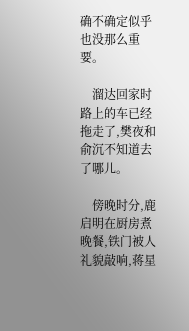确不确定似乎也没那么重要。

    溜达回家时路上的车已经拖走了,樊夜和俞沉不知道去了哪儿。

    傍晚时分,鹿启明在厨房煮晚餐,铁门被人礼貌敲响,蒋星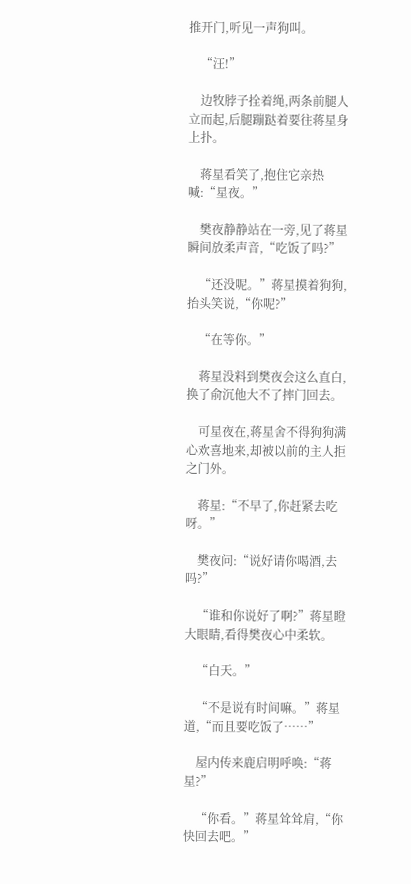推开门,听见一声狗叫。

    “汪!”

    边牧脖子拴着绳,两条前腿人立而起,后腿蹦跶着要往蒋星身上扑。

    蒋星看笑了,抱住它亲热喊:“星夜。”

    樊夜静静站在一旁,见了蒋星瞬间放柔声音,“吃饭了吗?”

    “还没呢。”蒋星摸着狗狗,抬头笑说,“你呢?”

    “在等你。”

    蒋星没料到樊夜会这么直白,换了俞沉他大不了摔门回去。

    可星夜在,蒋星舍不得狗狗满心欢喜地来,却被以前的主人拒之门外。

    蒋星:“不早了,你赶紧去吃呀。”

    樊夜问:“说好请你喝酒,去吗?”

    “谁和你说好了啊?”蒋星瞪大眼睛,看得樊夜心中柔软。

    “白天。”

    “不是说有时间嘛。”蒋星道,“而且要吃饭了……”

    屋内传来鹿启明呼唤:“蒋星?”

    “你看。”蒋星耸耸肩,“你快回去吧。”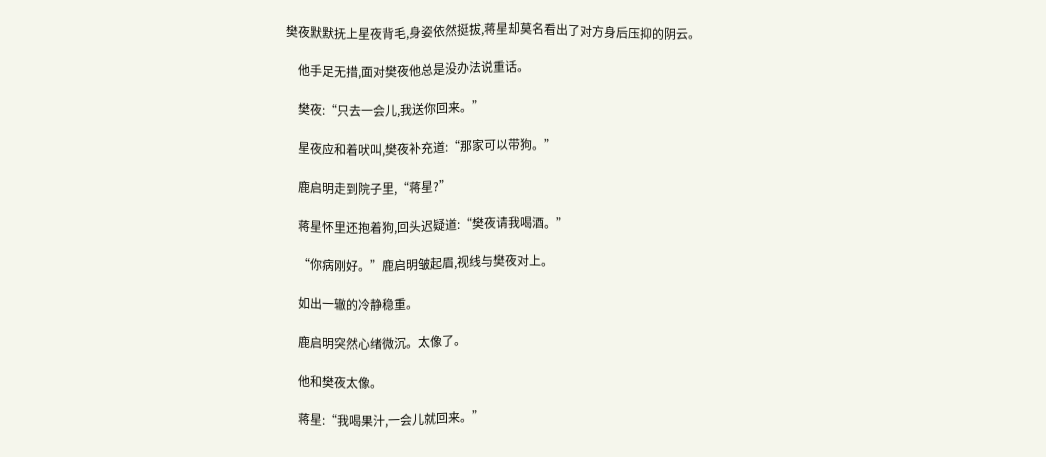樊夜默默抚上星夜背毛,身姿依然挺拔,蒋星却莫名看出了对方身后压抑的阴云。

    他手足无措,面对樊夜他总是没办法说重话。

    樊夜:“只去一会儿,我送你回来。”

    星夜应和着吠叫,樊夜补充道:“那家可以带狗。”

    鹿启明走到院子里,“蒋星?”

    蒋星怀里还抱着狗,回头迟疑道:“樊夜请我喝酒。”

    “你病刚好。”鹿启明皱起眉,视线与樊夜对上。

    如出一辙的冷静稳重。

    鹿启明突然心绪微沉。太像了。

    他和樊夜太像。

    蒋星:“我喝果汁,一会儿就回来。”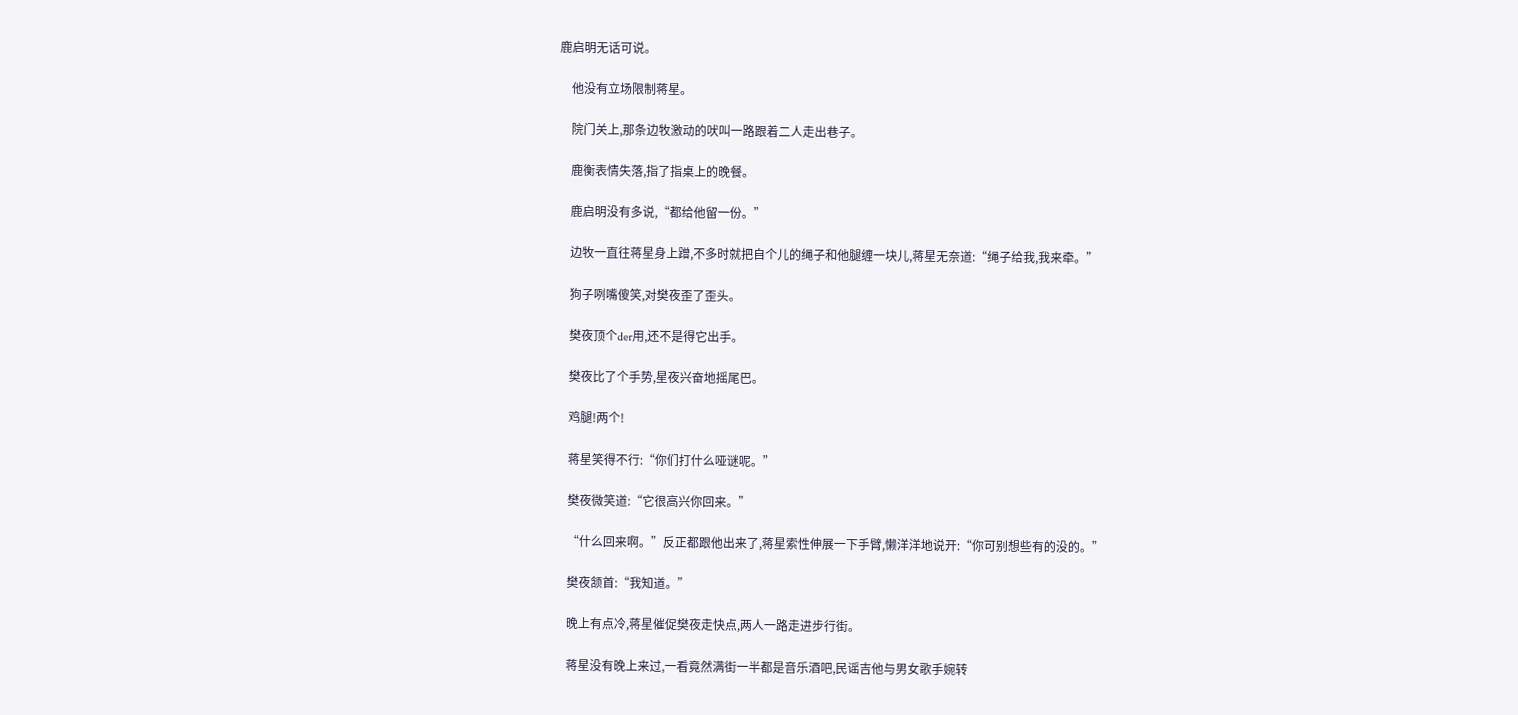鹿启明无话可说。

    他没有立场限制蒋星。

    院门关上,那条边牧激动的吠叫一路跟着二人走出巷子。

    鹿衡表情失落,指了指桌上的晚餐。

    鹿启明没有多说,“都给他留一份。”

    边牧一直往蒋星身上蹭,不多时就把自个儿的绳子和他腿缠一块儿,蒋星无奈道:“绳子给我,我来牵。”

    狗子咧嘴傻笑,对樊夜歪了歪头。

    樊夜顶个der用,还不是得它出手。

    樊夜比了个手势,星夜兴奋地摇尾巴。

    鸡腿!两个!

    蒋星笑得不行:“你们打什么哑谜呢。”

    樊夜微笑道:“它很高兴你回来。”

    “什么回来啊。”反正都跟他出来了,蒋星索性伸展一下手臂,懒洋洋地说开:“你可别想些有的没的。”

    樊夜颔首:“我知道。”

    晚上有点冷,蒋星催促樊夜走快点,两人一路走进步行街。

    蒋星没有晚上来过,一看竟然满街一半都是音乐酒吧,民谣吉他与男女歌手婉转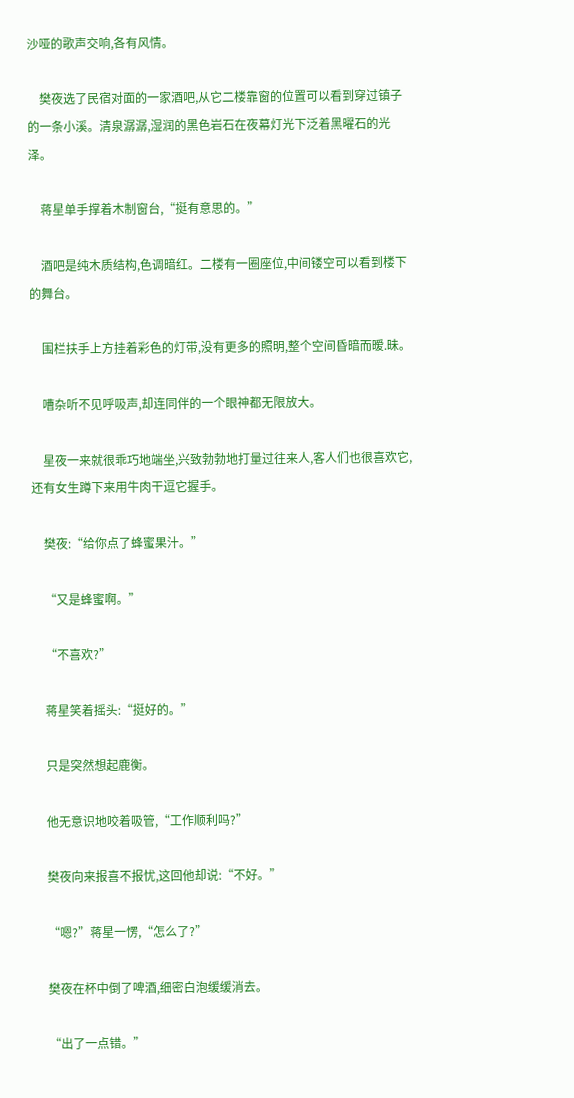沙哑的歌声交响,各有风情。

    樊夜选了民宿对面的一家酒吧,从它二楼靠窗的位置可以看到穿过镇子的一条小溪。清泉潺潺,湿润的黑色岩石在夜幕灯光下泛着黑曜石的光泽。

    蒋星单手撑着木制窗台,“挺有意思的。”

    酒吧是纯木质结构,色调暗红。二楼有一圈座位,中间镂空可以看到楼下的舞台。

    围栏扶手上方挂着彩色的灯带,没有更多的照明,整个空间昏暗而暧.昧。

    嘈杂听不见呼吸声,却连同伴的一个眼神都无限放大。

    星夜一来就很乖巧地端坐,兴致勃勃地打量过往来人,客人们也很喜欢它,还有女生蹲下来用牛肉干逗它握手。

    樊夜:“给你点了蜂蜜果汁。”

    “又是蜂蜜啊。”

    “不喜欢?”

    蒋星笑着摇头:“挺好的。”

    只是突然想起鹿衡。

    他无意识地咬着吸管,“工作顺利吗?”

    樊夜向来报喜不报忧,这回他却说:“不好。”

    “嗯?”蒋星一愣,“怎么了?”

    樊夜在杯中倒了啤酒,细密白泡缓缓消去。

    “出了一点错。”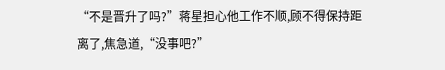“不是晋升了吗?”蒋星担心他工作不顺,顾不得保持距离了,焦急道,“没事吧?”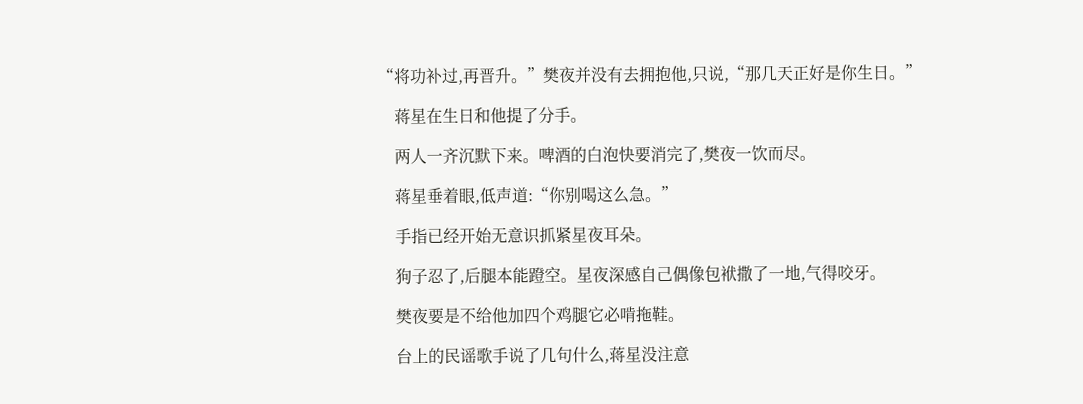“将功补过,再晋升。”樊夜并没有去拥抱他,只说,“那几天正好是你生日。”

    蒋星在生日和他提了分手。

    两人一齐沉默下来。啤酒的白泡快要消完了,樊夜一饮而尽。

    蒋星垂着眼,低声道:“你别喝这么急。”

    手指已经开始无意识抓紧星夜耳朵。

    狗子忍了,后腿本能蹬空。星夜深感自己偶像包袱撒了一地,气得咬牙。

    樊夜要是不给他加四个鸡腿它必啃拖鞋。

    台上的民谣歌手说了几句什么,蒋星没注意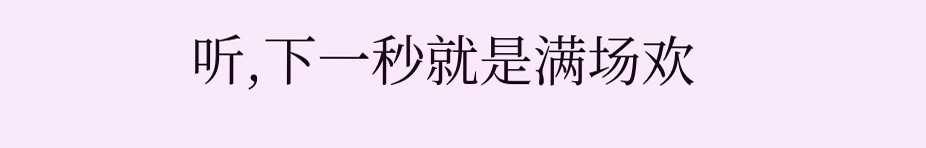听,下一秒就是满场欢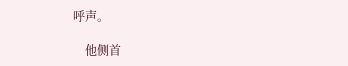呼声。

    他侧首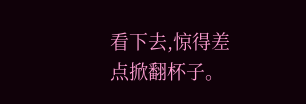看下去,惊得差点掀翻杯子。